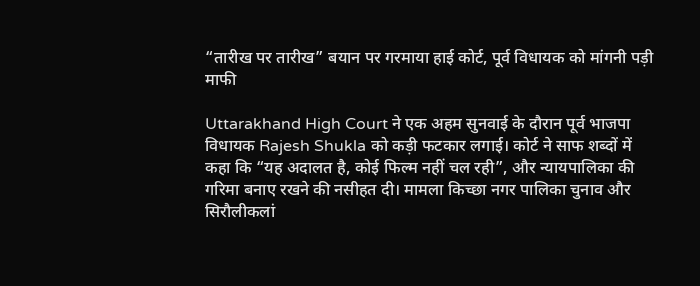“तारीख पर तारीख” बयान पर गरमाया हाई कोर्ट, पूर्व विधायक को मांगनी पड़ी माफी

Uttarakhand High Court ने एक अहम सुनवाई के दौरान पूर्व भाजपा विधायक Rajesh Shukla को कड़ी फटकार लगाई। कोर्ट ने साफ शब्दों में कहा कि “यह अदालत है, कोई फिल्म नहीं चल रही”, और न्यायपालिका की गरिमा बनाए रखने की नसीहत दी। मामला किच्छा नगर पालिका चुनाव और सिरौलीकलां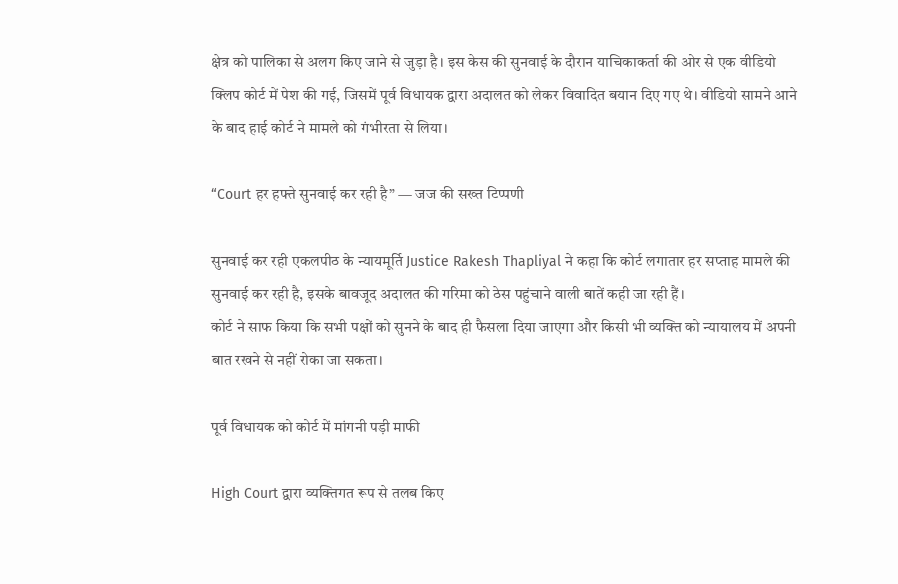क्षेत्र को पालिका से अलग किए जाने से जुड़ा है। इस केस की सुनवाई के दौरान याचिकाकर्ता की ओर से एक वीडियो क्लिप कोर्ट में पेश की गई, जिसमें पूर्व विधायक द्वारा अदालत को लेकर विवादित बयान दिए गए थे। वीडियो सामने आने के बाद हाई कोर्ट ने मामले को गंभीरता से लिया।

“Court हर हफ्ते सुनवाई कर रही है” — जज की सख्त टिप्पणी

सुनवाई कर रही एकलपीठ के न्यायमूर्ति Justice Rakesh Thapliyal ने कहा कि कोर्ट लगातार हर सप्ताह मामले की सुनवाई कर रही है, इसके बावजूद अदालत की गरिमा को ठेस पहुंचाने वाली बातें कही जा रही हैं।
कोर्ट ने साफ किया कि सभी पक्षों को सुनने के बाद ही फैसला दिया जाएगा और किसी भी व्यक्ति को न्यायालय में अपनी बात रखने से नहीं रोका जा सकता।

पूर्व विधायक को कोर्ट में मांगनी पड़ी माफी

High Court द्वारा व्यक्तिगत रूप से तलब किए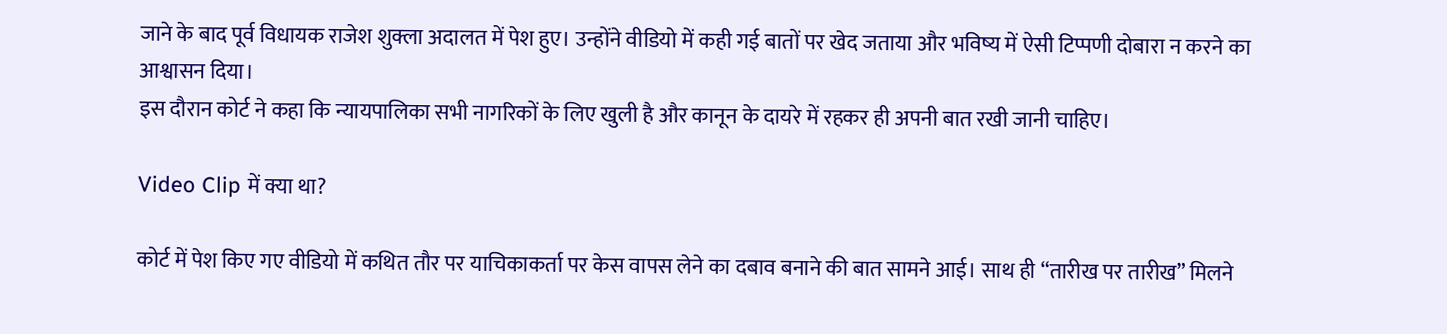जाने के बाद पूर्व विधायक राजेश शुक्ला अदालत में पेश हुए। उन्होंने वीडियो में कही गई बातों पर खेद जताया और भविष्य में ऐसी टिप्पणी दोबारा न करने का आश्वासन दिया।
इस दौरान कोर्ट ने कहा कि न्यायपालिका सभी नागरिकों के लिए खुली है और कानून के दायरे में रहकर ही अपनी बात रखी जानी चाहिए।

Video Clip में क्या था?

कोर्ट में पेश किए गए वीडियो में कथित तौर पर याचिकाकर्ता पर केस वापस लेने का दबाव बनाने की बात सामने आई। साथ ही “तारीख पर तारीख” मिलने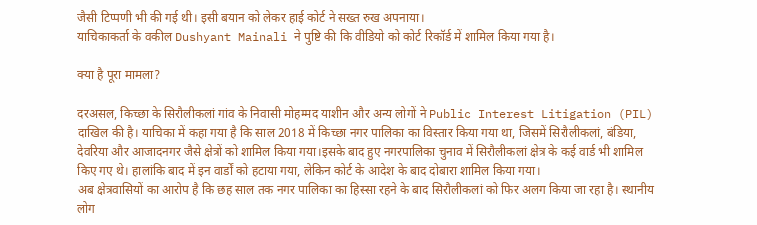जैसी टिप्पणी भी की गई थी। इसी बयान को लेकर हाई कोर्ट ने सख्त रुख अपनाया।
याचिकाकर्ता के वकील Dushyant Mainali ने पुष्टि की कि वीडियो को कोर्ट रिकॉर्ड में शामिल किया गया है।

क्या है पूरा मामला?

दरअसल, किच्छा के सिरौलीकलां गांव के निवासी मोहम्मद याशीन और अन्य लोगों ने Public Interest Litigation (PIL) दाखिल की है। याचिका में कहा गया है कि साल 2018 में किच्छा नगर पालिका का विस्तार किया गया था, जिसमें सिरौलीकलां, बंडिया, देवरिया और आजादनगर जैसे क्षेत्रों को शामिल किया गया।इसके बाद हुए नगरपालिका चुनाव में सिरौलीकलां क्षेत्र के कई वार्ड भी शामिल किए गए थे। हालांकि बाद में इन वार्डों को हटाया गया, लेकिन कोर्ट के आदेश के बाद दोबारा शामिल किया गया।
अब क्षेत्रवासियों का आरोप है कि छह साल तक नगर पालिका का हिस्सा रहने के बाद सिरौलीकलां को फिर अलग किया जा रहा है। स्थानीय लोग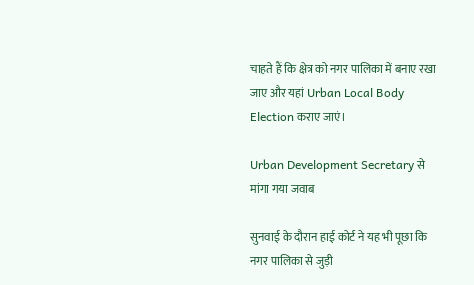चाहते हैं कि क्षेत्र को नगर पालिका में बनाए रखा जाए और यहां Urban Local Body Election कराए जाएं।

Urban Development Secretary से मांगा गया जवाब

सुनवाई के दौरान हाई कोर्ट ने यह भी पूछा कि नगर पालिका से जुड़ी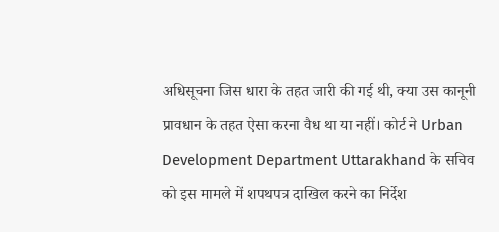अधिसूचना जिस धारा के तहत जारी की गई थी, क्या उस कानूनी प्रावधान के तहत ऐसा करना वैध था या नहीं। कोर्ट ने Urban Development Department Uttarakhand के सचिव को इस मामले में शपथपत्र दाखिल करने का निर्देश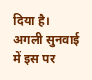दिया है। अगली सुनवाई में इस पर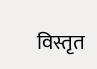विस्तृत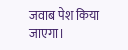जवाब पेश किया जाएगा।